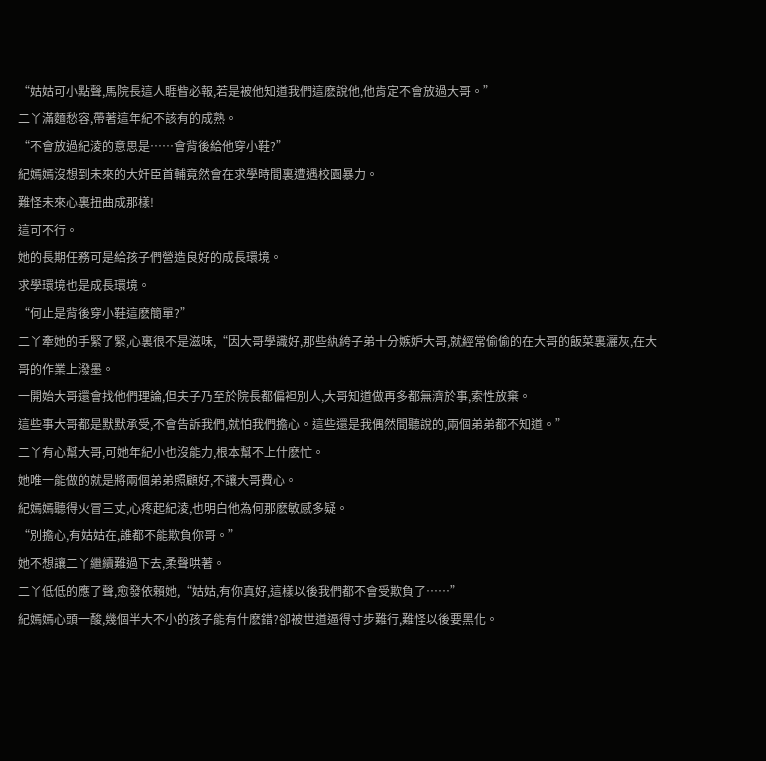“姑姑可小點聲,馬院長這人睚眥必報,若是被他知道我們這麽說他,他肯定不會放過大哥。”
二丫滿麵愁容,帶著這年紀不該有的成熟。
“不會放過紀淩的意思是……會背後給他穿小鞋?”
紀嫣嫣沒想到未來的大奸臣首輔竟然會在求學時間裏遭遇校園暴力。
難怪未來心裏扭曲成那樣!
這可不行。
她的長期任務可是給孩子們營造良好的成長環境。
求學環境也是成長環境。
“何止是背後穿小鞋這麽簡單?”
二丫牽她的手緊了緊,心裏很不是滋味,“因大哥學識好,那些紈絝子弟十分嫉妒大哥,就經常偷偷的在大哥的飯菜裏灑灰,在大哥的作業上潑墨。
一開始大哥還會找他們理論,但夫子乃至於院長都偏袒別人,大哥知道做再多都無濟於事,索性放棄。
這些事大哥都是默默承受,不會告訴我們,就怕我們擔心。這些還是我偶然間聽說的,兩個弟弟都不知道。”
二丫有心幫大哥,可她年紀小也沒能力,根本幫不上什麽忙。
她唯一能做的就是將兩個弟弟照顧好,不讓大哥費心。
紀嫣嫣聽得火冒三丈,心疼起紀淩,也明白他為何那麽敏感多疑。
“別擔心,有姑姑在,誰都不能欺負你哥。”
她不想讓二丫繼續難過下去,柔聲哄著。
二丫低低的應了聲,愈發依賴她,“姑姑,有你真好,這樣以後我們都不會受欺負了……”
紀嫣嫣心頭一酸,幾個半大不小的孩子能有什麽錯?卻被世道逼得寸步難行,難怪以後要黑化。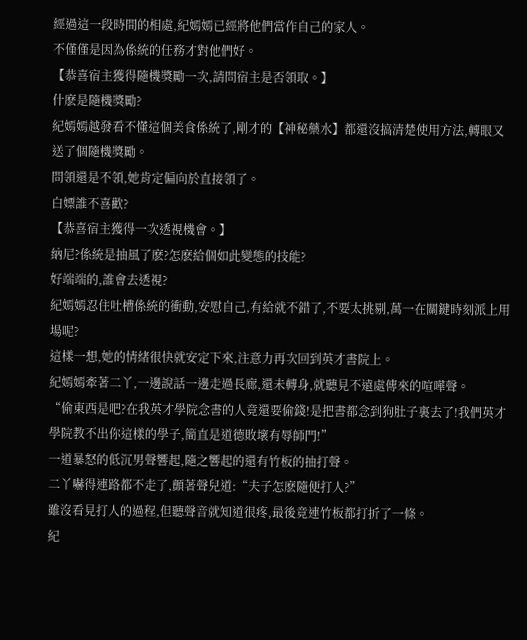經過這一段時間的相處,紀嫣嫣已經將他們當作自己的家人。
不僅僅是因為係統的任務才對他們好。
【恭喜宿主獲得隨機獎勵一次,請問宿主是否領取。】
什麽是隨機獎勵?
紀嫣嫣越發看不懂這個美食係統了,剛才的【神秘藥水】都還沒搞清楚使用方法,轉眼又送了個隨機獎勵。
問領還是不領,她肯定偏向於直接領了。
白嫖誰不喜歡?
【恭喜宿主獲得一次透視機會。】
納尼?係統是抽風了麽?怎麽給個如此變態的技能?
好端端的,誰會去透視?
紀嫣嫣忍住吐槽係統的衝動,安慰自己,有給就不錯了,不要太挑剔,萬一在關鍵時刻派上用場呢?
這樣一想,她的情緒很快就安定下來,注意力再次回到英才書院上。
紀嫣嫣牽著二丫,一邊說話一邊走過長廊,還未轉身,就聽見不遠處傳來的喧嘩聲。
“偷東西是吧?在我英才學院念書的人竟還要偷錢!是把書都念到狗肚子裏去了!我們英才學院教不出你這樣的學子,簡直是道德敗壞有辱師門!”
一道暴怒的低沉男聲響起,隨之響起的還有竹板的抽打聲。
二丫嚇得連路都不走了,顫著聲兒道:“夫子怎麽隨便打人?”
雖沒看見打人的過程,但聽聲音就知道很疼,最後竟連竹板都打折了一條。
紀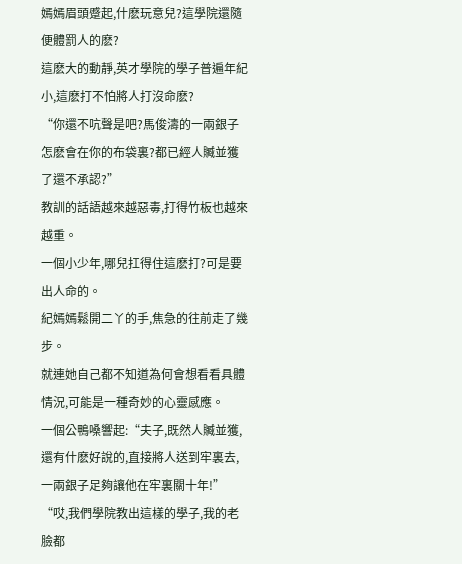嫣嫣眉頭蹙起,什麽玩意兒?這學院還隨便體罰人的麽?
這麽大的動靜,英才學院的學子普遍年紀小,這麽打不怕將人打沒命麽?
“你還不吭聲是吧?馬俊濤的一兩銀子怎麽會在你的布袋裏?都已經人贓並獲了還不承認?”
教訓的話語越來越惡毒,打得竹板也越來越重。
一個小少年,哪兒扛得住這麽打?可是要出人命的。
紀嫣嫣鬆開二丫的手,焦急的往前走了幾步。
就連她自己都不知道為何會想看看具體情況,可能是一種奇妙的心靈感應。
一個公鴨嗓響起:“夫子,既然人贓並獲,還有什麽好說的,直接將人送到牢裏去,一兩銀子足夠讓他在牢裏關十年!”
“哎,我們學院教出這樣的學子,我的老臉都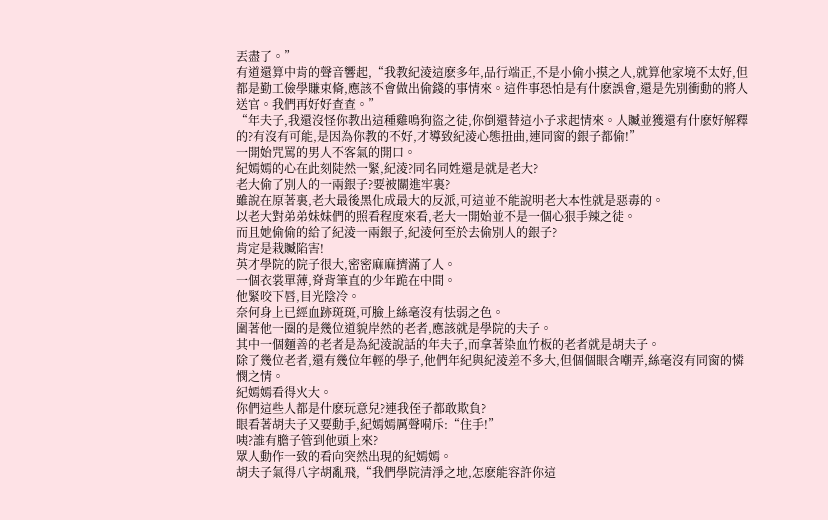丟盡了。”
有道還算中肯的聲音響起,“我教紀淩這麽多年,品行端正,不是小偷小摸之人,就算他家境不太好,但都是勤工儉學賺束脩,應該不會做出偷錢的事情來。這件事恐怕是有什麽誤會,還是先別衝動的將人送官。我們再好好查查。”
“年夫子,我還沒怪你教出這種雞鳴狗盜之徒,你倒還替這小子求起情來。人贓並獲還有什麽好解釋的?有沒有可能,是因為你教的不好,才導致紀淩心態扭曲,連同窗的銀子都偷!”
一開始咒罵的男人不客氣的開口。
紀嫣嫣的心在此刻陡然一緊,紀淩?同名同姓還是就是老大?
老大偷了別人的一兩銀子?要被關進牢裏?
雖說在原著裏,老大最後黑化成最大的反派,可這並不能說明老大本性就是惡毒的。
以老大對弟弟妹妹們的照看程度來看,老大一開始並不是一個心狠手辣之徒。
而且她偷偷的給了紀淩一兩銀子,紀淩何至於去偷別人的銀子?
肯定是栽贓陷害!
英才學院的院子很大,密密麻麻擠滿了人。
一個衣裳單薄,脊背筆直的少年跪在中間。
他緊咬下唇,目光陰冷。
奈何身上已經血跡斑斑,可臉上絲毫沒有怯弱之色。
圍著他一圈的是幾位道貌岸然的老者,應該就是學院的夫子。
其中一個麵善的老者是為紀淩說話的年夫子,而拿著染血竹板的老者就是胡夫子。
除了幾位老者,還有幾位年輕的學子,他們年紀與紀淩差不多大,但個個眼含嘲弄,絲毫沒有同窗的憐憫之情。
紀嫣嫣看得火大。
你們這些人都是什麽玩意兒?連我侄子都敢欺負?
眼看著胡夫子又要動手,紀嫣嫣厲聲嗬斥:“住手!”
咦?誰有膽子管到他頭上來?
眾人動作一致的看向突然出現的紀嫣嫣。
胡夫子氣得八字胡亂飛,“我們學院清淨之地,怎麽能容許你這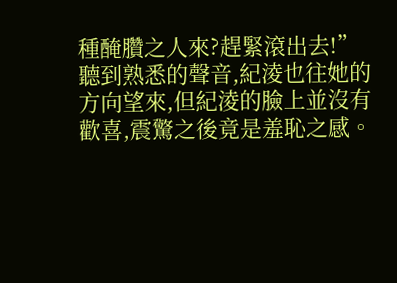種醃臢之人來?趕緊滾出去!”
聽到熟悉的聲音,紀淩也往她的方向望來,但紀淩的臉上並沒有歡喜,震驚之後竟是羞恥之感。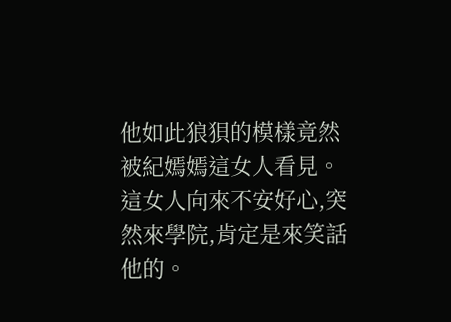他如此狼狽的模樣竟然被紀嫣嫣這女人看見。
這女人向來不安好心,突然來學院,肯定是來笑話他的。